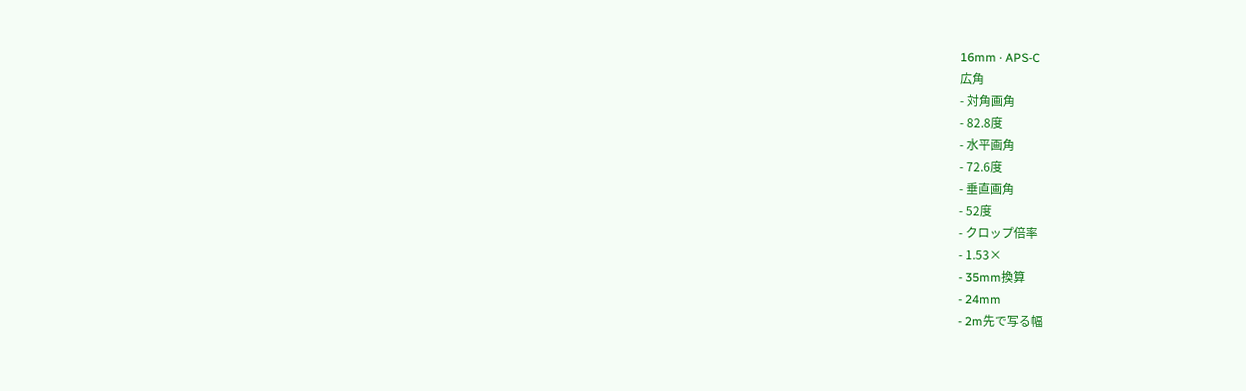16mm · APS-C
広角
- 対角画角
- 82.8度
- 水平画角
- 72.6度
- 垂直画角
- 52度
- クロップ倍率
- 1.53×
- 35mm換算
- 24mm
- 2m先で写る幅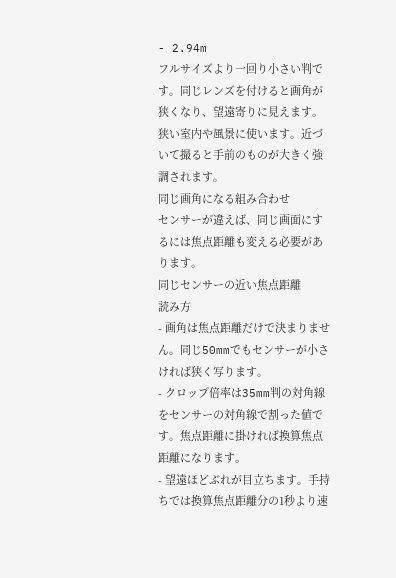- 2.94m
フルサイズより一回り小さい判です。同じレンズを付けると画角が狭くなり、望遠寄りに見えます。
狭い室内や風景に使います。近づいて撮ると手前のものが大きく強調されます。
同じ画角になる組み合わせ
センサーが違えば、同じ画面にするには焦点距離も変える必要があります。
同じセンサーの近い焦点距離
読み方
- 画角は焦点距離だけで決まりません。同じ50mmでもセンサーが小さければ狭く写ります。
- クロップ倍率は35mm判の対角線をセンサーの対角線で割った値です。焦点距離に掛ければ換算焦点距離になります。
- 望遠ほどぶれが目立ちます。手持ちでは換算焦点距離分の1秒より速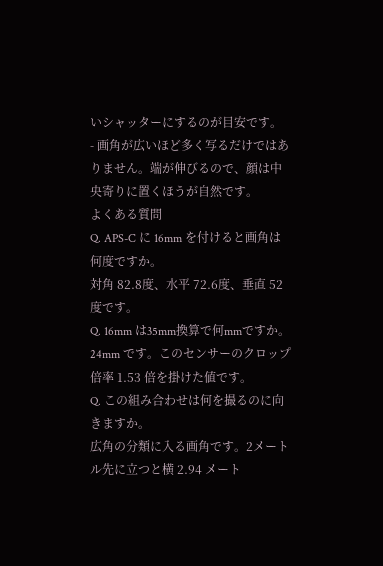いシャッターにするのが目安です。
- 画角が広いほど多く写るだけではありません。端が伸びるので、顔は中央寄りに置くほうが自然です。
よくある質問
Q. APS-C に 16mm を付けると画角は何度ですか。
対角 82.8度、水平 72.6度、垂直 52度です。
Q. 16mm は35mm換算で何mmですか。
24mm です。このセンサーのクロップ倍率 1.53 倍を掛けた値です。
Q. この組み合わせは何を撮るのに向きますか。
広角の分類に入る画角です。2メートル先に立つと横 2.94 メート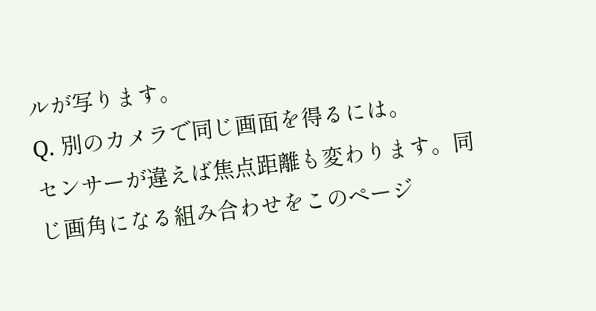ルが写ります。
Q. 別のカメラで同じ画面を得るには。
センサーが違えば焦点距離も変わります。同じ画角になる組み合わせをこのページ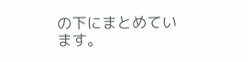の下にまとめています。